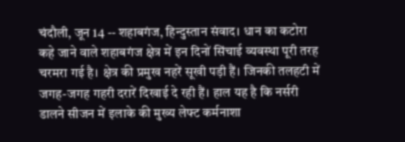चंदौली, जून 14 -- शहाबगंज, हिन्दुस्तान संवाद। धान का कटोरा कहे जाने वाले शहाबगंज क्षेत्र में इन दिनों सिंचाई व्यवस्था पूरी तरह चरमरा गई है। क्षेत्र की प्रमुख नहरें सूखी पड़ी हैं। जिनकी तलहटी में जगह-जगह गहरी दरारें दिखाई दे रही हैं। हाल यह है कि नर्सरी डालने सीजन में इलाके की मुख्य लेफ्ट कर्मनाशा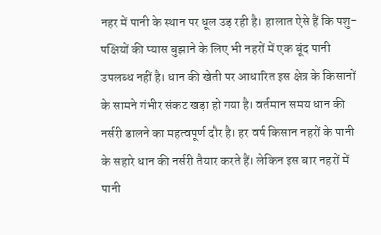नहर में पानी के स्थान पर धूल उड़ रही है। हालात ऐसे हैं कि पशु-पक्षियों की प्यास बुझाने के लिए भी नहरों में एक बूंद पानी उपलब्ध नहीं है। धान की खेती पर आधारित इस क्षेत्र के किसानों के सामने गंभीर संकट खड़ा हो गया है। वर्तमान समय धान की नर्सरी डालने का महत्वपूर्ण दौर है। हर वर्ष किसान नहरों के पानी के सहारे धान की नर्सरी तैयार करते हैं। लेकिन इस बार नहरों में पानी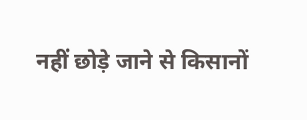नहीं छोड़े जाने से किसानों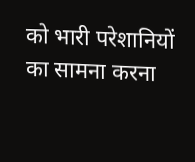को भारी परेशानियों का सामना करना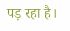पड़ रहा है।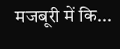मजबूरी में कि...